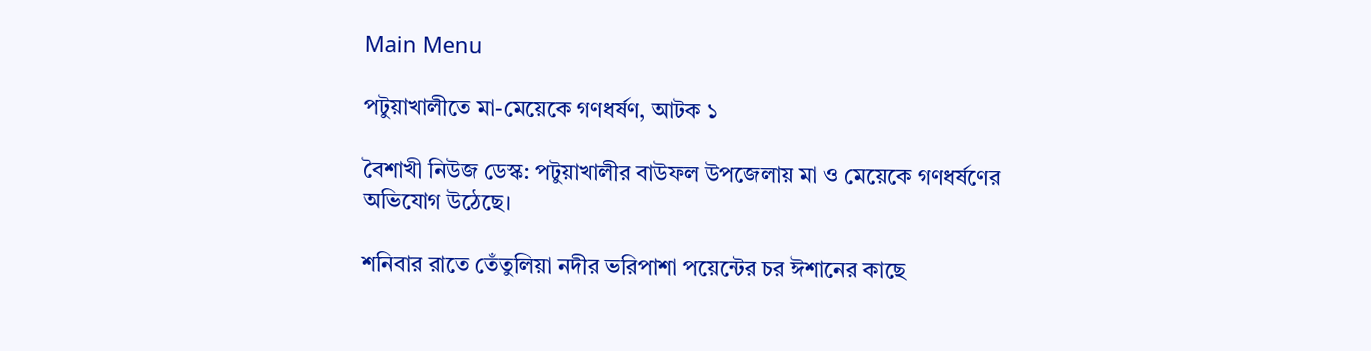Main Menu

পটুয়াখালীতে মা-মেয়েকে গণধর্ষণ, আটক ১

বৈশাখী নিউজ ডেস্ক: পটুয়াখালীর বাউফল উপজেলায় মা ও মেয়েকে গণধর্ষণের অভিযোগ উঠেছে।

শনিবার রাতে তেঁতুলিয়া নদীর ভরিপাশা পয়েন্টের চর ঈশানের কাছে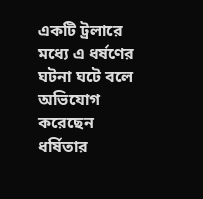একটি ট্রলারে মধ্যে এ ধর্ষণের ঘটনা ঘটে বলে অভিযোগ করেছেন ধর্ষিতার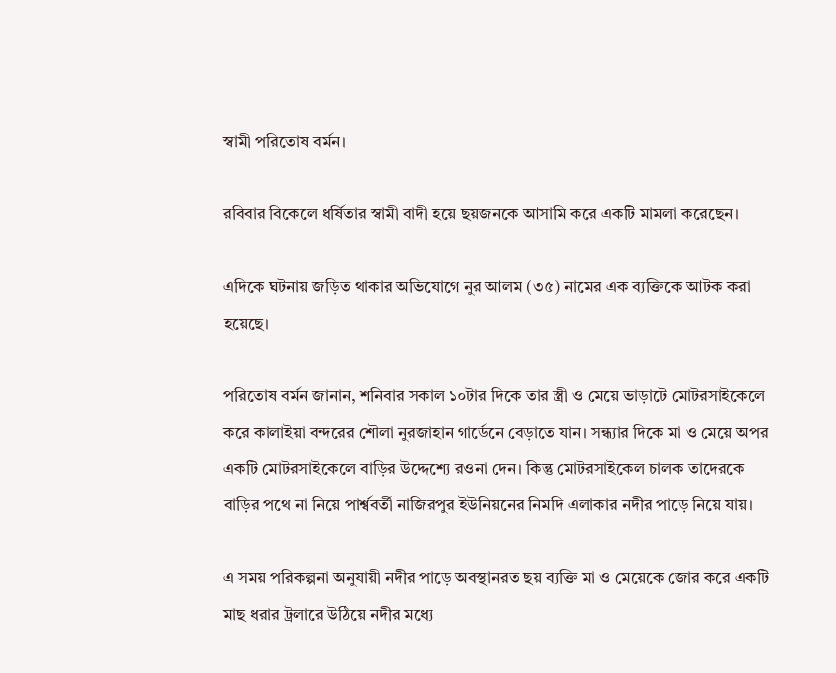স্বামী পরিতোষ বর্মন।

রবিবার বিকেলে ধর্ষিতার স্বামী বাদী হয়ে ছয়জনকে আসামি করে একটি মামলা করেছেন।

এদিকে ঘটনায় জড়িত থাকার অভিযোগে নুর আলম (৩৫) নামের এক ব্যক্তিকে আটক করা হয়েছে।

পরিতোষ বর্মন জানান, শনিবার সকাল ১০টার দিকে তার স্ত্রী ও মেয়ে ভাড়াটে মোটরসাইকেলে করে কালাইয়া বন্দরের শৌলা নুরজাহান গার্ডেনে বেড়াতে যান। সন্ধ্যার দিকে মা ও মেয়ে অপর একটি মোটরসাইকেলে বাড়ির উদ্দেশ্যে রওনা দেন। কিন্তু মোটরসাইকেল চালক তাদেরকে বাড়ির পথে না নিয়ে পার্শ্ববর্তী নাজিরপুর ইউনিয়নের নিমদি এলাকার নদীর পাড়ে নিয়ে যায়।

এ সময় পরিকল্পনা অনুযায়ী নদীর পাড়ে অবস্থানরত ছয় ব্যক্তি মা ও মেয়েকে জোর করে একটি মাছ ধরার ট্রলারে উঠিয়ে নদীর মধ্যে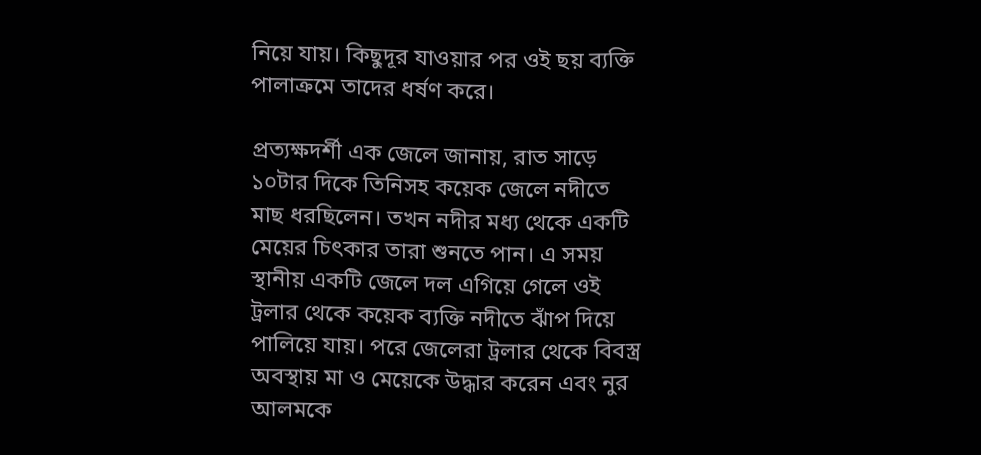নিয়ে যায়। কিছুদূর যাওয়ার পর ওই ছয় ব্যক্তি পালাক্রমে তাদের ধর্ষণ করে।

প্রত্যক্ষদর্শী এক জেলে জানায়, রাত সাড়ে ১০টার দিকে তিনিসহ কয়েক জেলে নদীতে মাছ ধরছিলেন। তখন নদীর মধ্য থেকে একটি মেয়ের চিৎকার তারা শুনতে পান। এ সময় স্থানীয় একটি জেলে দল এগিয়ে গেলে ওই ট্রলার থেকে কয়েক ব্যক্তি নদীতে ঝাঁপ দিয়ে পালিয়ে যায়। পরে জেলেরা ট্রলার থেকে বিবস্ত্র অবস্থায় মা ও মেয়েকে উদ্ধার করেন এবং নুর আলমকে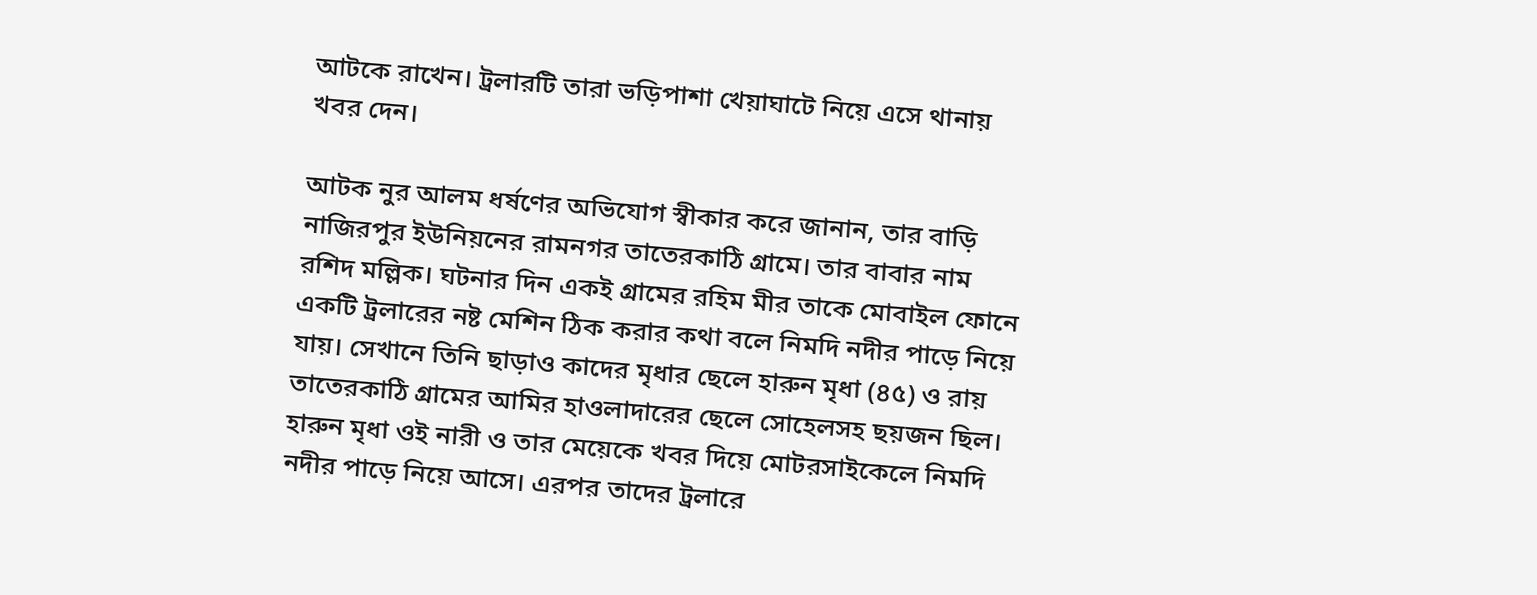আটকে রাখেন। ট্রলারটি তারা ভড়িপাশা খেয়াঘাটে নিয়ে এসে থানায় খবর দেন।

আটক নুর আলম ধর্ষণের অভিযোগ স্বীকার করে জানান, তার বাড়ি নাজিরপুর ইউনিয়নের রামনগর তাতেরকাঠি গ্রামে। তার বাবার নাম রশিদ মল্লিক। ঘটনার দিন একই গ্রামের রহিম মীর তাকে মোবাইল ফোনে একটি ট্রলারের নষ্ট মেশিন ঠিক করার কথা বলে নিমদি নদীর পাড়ে নিয়ে যায়। সেখানে তিনি ছাড়াও কাদের মৃধার ছেলে হারুন মৃধা (৪৫) ও রায় তাতেরকাঠি গ্রামের আমির হাওলাদারের ছেলে সোহেলসহ ছয়জন ছিল। হারুন মৃধা ওই নারী ও তার মেয়েকে খবর দিয়ে মোটরসাইকেলে নিমদি নদীর পাড়ে নিয়ে আসে। এরপর তাদের ট্রলারে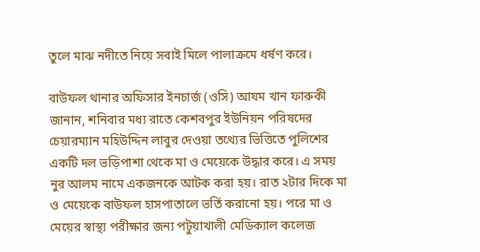তুলে মাঝ নদীতে নিয়ে সবাই মিলে পালাক্রমে ধর্ষণ করে।

বাউফল থানার অফিসার ইনচার্জ (ওসি) আযম খান ফারুকী জানান, শনিবার মধ্য রাতে কেশবপুর ইউনিয়ন পরিষদের চেয়ারম্যান মহিউদ্দিন লাবুর দেওয়া তথ্যের ভিত্তিতে পুলিশের একটি দল ভড়িপাশা থেকে মা ও মেয়েকে উদ্ধার করে। এ সময় নুর আলম নামে একজনকে আটক করা হয়। রাত ২টার দিকে মা ও মেয়েকে বাউফল হাসপাতালে ভর্তি করানো হয়। পরে মা ও মেয়ের স্বাস্থ্য পরীক্ষার জন্য পটুয়াখালী মেডিক্যাল কলেজ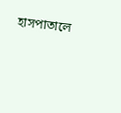হাসপাতালে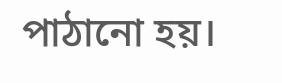পাঠানো হয়।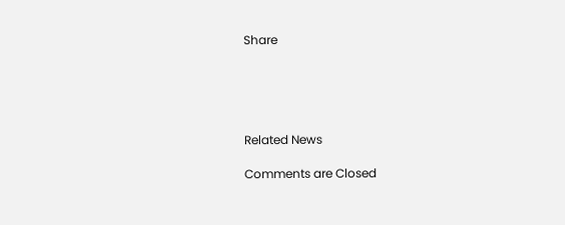Share





Related News

Comments are Closed